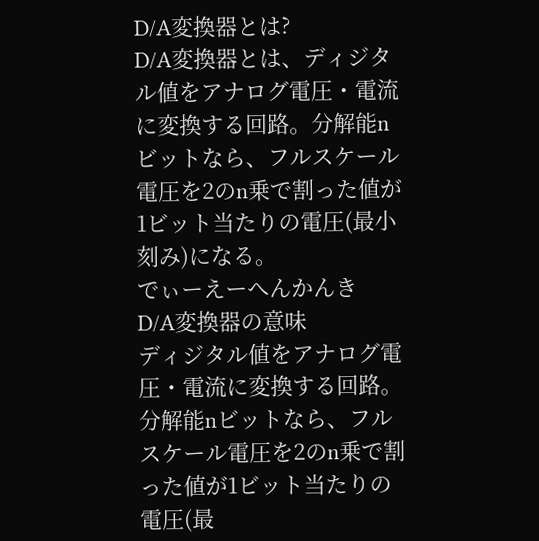D/A変換器とは?
D/A変換器とは、ディジタル値をアナログ電圧・電流に変換する回路。分解能nビットなら、フルスケール電圧を2のn乗で割った値が1ビット当たりの電圧(最小刻み)になる。
でぃーえーへんかんき
D/A変換器の意味
ディジタル値をアナログ電圧・電流に変換する回路。分解能nビットなら、フルスケール電圧を2のn乗で割った値が1ビット当たりの電圧(最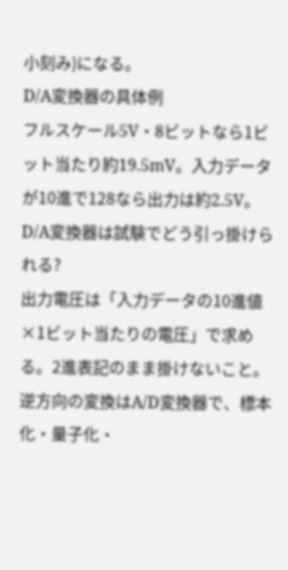小刻み)になる。
D/A変換器の具体例
フルスケール5V・8ビットなら1ビット当たり約19.5mV。入力データが10進で128なら出力は約2.5V。
D/A変換器は試験でどう引っ掛けられる?
出力電圧は「入力データの10進値×1ビット当たりの電圧」で求める。2進表記のまま掛けないこと。逆方向の変換はA/D変換器で、標本化・量子化・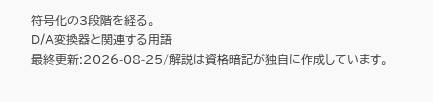符号化の3段階を経る。
D/A変換器と関連する用語
最終更新:2026-08-25/解説は資格暗記が独自に作成しています。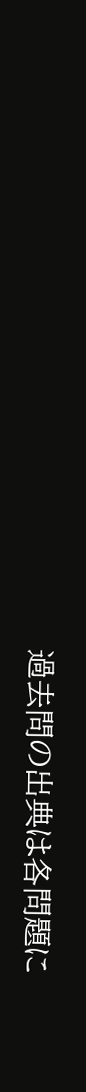過去問の出典は各問題に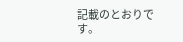記載のとおりです。